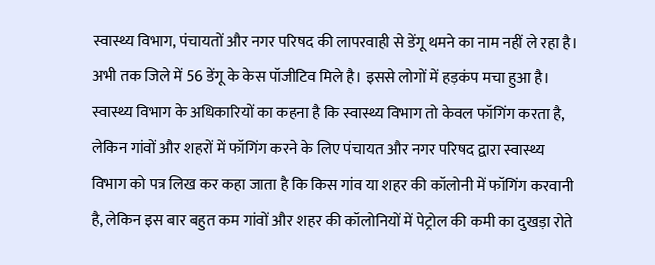स्वास्थ्य विभाग, पंचायतों और नगर परिषद की लापरवाही से डेंगू थमने का नाम नहीं ले रहा है। अभी तक जिले में 56 डेंगू के केस पॉजीटिव मिले है। इससे लोगों में हड़कंप मचा हुआ है।
स्वास्थ्य विभाग के अधिकारियों का कहना है कि स्वास्थ्य विभाग तो केवल फॉगिंग करता है, लेकिन गांवों और शहरों में फॉगिंग करने के लिए पंचायत और नगर परिषद द्वारा स्वास्थ्य विभाग को पत्र लिख कर कहा जाता है कि किस गांव या शहर की कॉलोनी में फॉगिंग करवानी है, लेकिन इस बार बहुत कम गांवों और शहर की कॉलोनियों में पेट्रोल की कमी का दुखड़ा रोते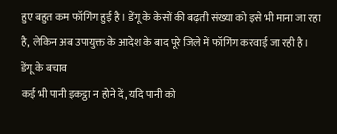हुए बहुत कम फॉगिंग हुई है। डेंगू के केसों की बढ़ती संख्या को इसे भी माना जा रहा है, लेकिन अब उपायुक्त के आदेश के बाद पूरे जिले में फॉगिंग करवाई जा रही है।
डेंगू के बचाव
कई भी पानी इकट्ठा न होने दें, यदि पानी को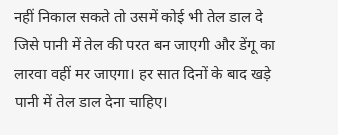नहीं निकाल सकते तो उसमें कोई भी तेल डाल दे जिसे पानी में तेल की परत बन जाएगी और डेंगू का लारवा वहीं मर जाएगा। हर सात दिनों के बाद खड़े पानी में तेल डाल देना चाहिए।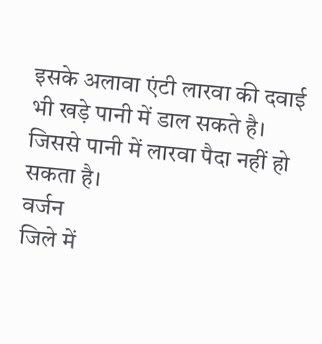इसके अलावा एंटी लारवा की दवाई भी खड़े पानी में डाल सकते है। जिससे पानी में लारवा पैदा नहीं हो सकता है।
वर्जन
जिले में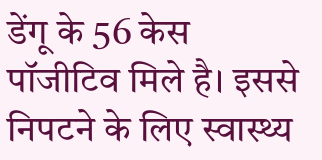डेंगू के 56 केस पॉजीटिव मिले है। इससे निपटने के लिए स्वास्थ्य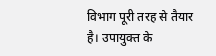विभाग पूरी तरह से तैयार है। उपायुक्त के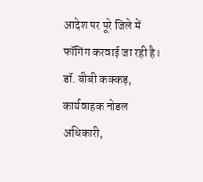आदेश पर पूरे जिले में फॉगिंग करवाई जा रही है।
डॉ. बीबी कक्कड़, कार्यवाहक नोडल अधिकारी,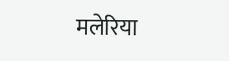मलेरिया